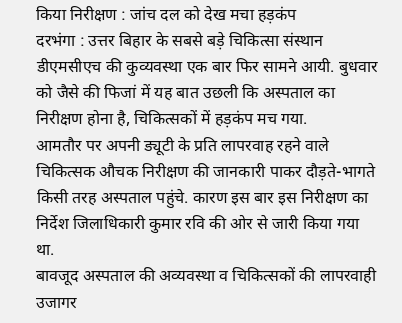किया निरीक्षण : जांच दल को देख मचा हड़कंप
दरभंगा : उत्तर बिहार के सबसे बड़े चिकित्सा संस्थान डीएमसीएच की कुव्यवस्था एक बार फिर सामने आयी. बुधवार को जैसे की फिजां में यह बात उछली कि अस्पताल का निरीक्षण होना है, चिकित्सकों में हड़कंप मच गया.
आमतौर पर अपनी ड्यूटी के प्रति लापरवाह रहने वाले चिकित्सक औचक निरीक्षण की जानकारी पाकर दौड़ते-भागते किसी तरह अस्पताल पहुंचे. कारण इस बार इस निरीक्षण का निर्देश जिलाधिकारी कुमार रवि की ओर से जारी किया गया था.
बावजूद अस्पताल की अव्यवस्था व चिकित्सकों की लापरवाही उजागर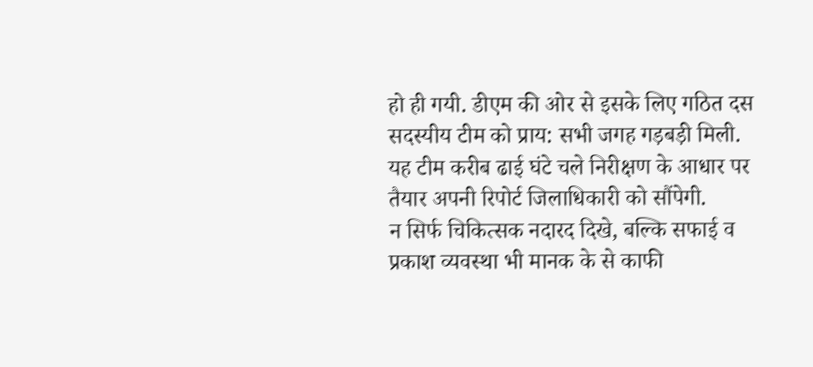हो ही गयी. डीएम की ओर से इसके लिए गठित दस सदस्यीय टीम को प्राय: सभी जगह गड़बड़ी मिली. यह टीम करीब ढाई घंटे चले निरीक्षण के आधार पर तैयार अपनी रिपोर्ट जिलाधिकारी को सौंपेगी.
न सिर्फ चिकित्सक नदारद दिखे, बल्कि सफाई व प्रकाश व्यवस्था भी मानक के से काफी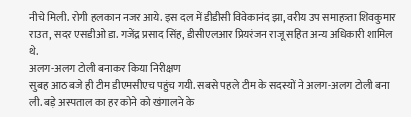नीचे मिली. रोगी हलकान नजर आये. इस दल में डीडीसी विवेकानंद झा, वरीय उप समाहत्र्ता शिवकुमार राउत, सदर एसडीओ डा. गजेंद्र प्रसाद सिंह, डीसीएलआर प्रियरंजन राजू सहित अन्य अधिकारी शामिल थे.
अलग-अलग टोली बनाकर किया निरीक्षण
सुबह आठ बजे ही टीम डीएमसीएच पहुंच गयी. सबसे पहले टीम के सदस्यों ने अलग-अलग टोली बना ली. बड़े अस्पताल का हर कोने को खंगालने के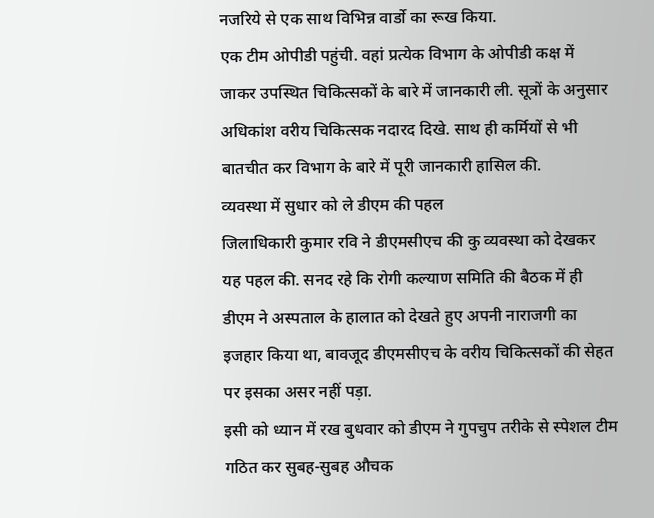नजरिये से एक साथ विभिन्न वार्डो का रूख किया.
एक टीम ओपीडी पहुंची. वहां प्रत्येक विभाग के ओपीडी कक्ष में जाकर उपस्थित चिकित्सकों के बारे में जानकारी ली. सूत्रों के अनुसार अधिकांश वरीय चिकित्सक नदारद दिखे. साथ ही कर्मियों से भी बातचीत कर विभाग के बारे में पूरी जानकारी हासिल की.
व्यवस्था में सुधार को ले डीएम की पहल
जिलाधिकारी कुमार रवि ने डीएमसीएच की कु व्यवस्था को देखकर यह पहल की. सनद रहे कि रोगी कल्याण समिति की बैठक में ही डीएम ने अस्पताल के हालात को देखते हुए अपनी नाराजगी का इजहार किया था, बावजूद डीएमसीएच के वरीय चिकित्सकों की सेहत पर इसका असर नहीं पड़ा.
इसी को ध्यान में रख बुधवार को डीएम ने गुपचुप तरीके से स्पेशल टीम गठित कर सुबह-सुबह औचक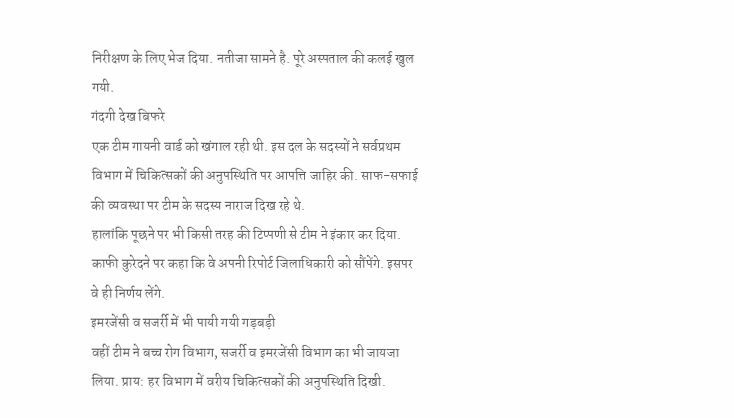निरीक्षण के लिए भेज दिया. नतीजा सामने है. पूरे अस्पताल की कलई खुल गयी.
गंदगी देख बिफरे
एक टीम गायनी वार्ड को खंगाल रही थी. इस दल के सदस्यों ने सर्वप्रथम विभाग में चिकित्सकों की अनुपस्थिति पर आपत्ति जाहिर की. साफ-सफाई की व्यवस्था पर टीम के सदस्य नाराज दिख रहे थे.
हालांकि पूछने पर भी किसी तरह की टिप्पणी से टीम ने इंकार कर दिया. काफी कुरेदने पर कहा कि वे अपनी रिपोर्ट जिलाधिकारी को सौंपेंगे. इसपर वे ही निर्णय लेंगे.
इमरजेंसी व सजर्री में भी पायी गयी गड़बड़ी
वहीं टीम ने बच्च रोग विभाग, सजर्री व इमरजेंसी विभाग का भी जायजा लिया. प्राय: हर विभाग में वरीय चिकित्सकों की अनुपस्थिति दिखी.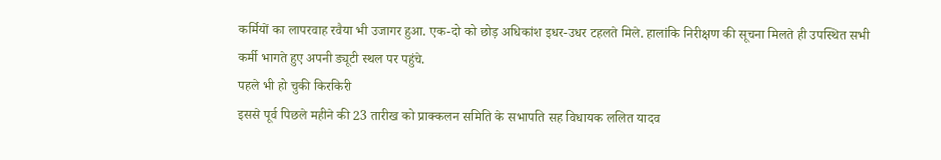कर्मियों का लापरवाह रवैया भी उजागर हुआ. एक-दो को छोड़ अधिकांश इधर-उधर टहलते मिले. हालांकि निरीक्षण की सूचना मिलते ही उपस्थित सभी कर्मी भागते हुए अपनी ड्यूटी स्थल पर पहुंचे.
पहले भी हो चुकी किरकिरी
इससे पूर्व पिछले महीने की 23 तारीख को प्राक्कलन समिति के सभापति सह विधायक ललित यादव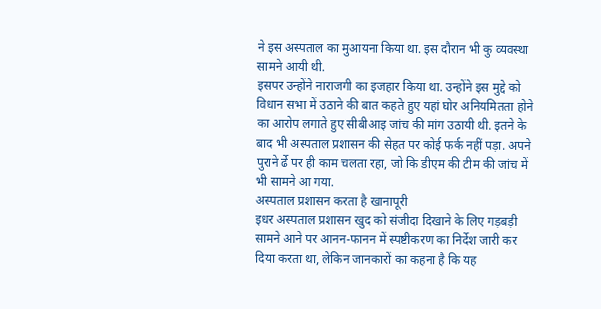ने इस अस्पताल का मुआयना किया था. इस दौरान भी कु व्यवस्था सामने आयी थी.
इसपर उन्होंने नाराजगी का इजहार किया था. उन्होंने इस मुद्दे को विधान सभा में उठाने की बात कहते हुए यहां घोर अनियमितता होने का आरोप लगाते हुए सीबीआइ जांच की मांग उठायी थी. इतने के बाद भी अस्पताल प्रशासन की सेहत पर कोई फर्क नहीं पड़ा. अपने पुराने र्ढे पर ही काम चलता रहा, जो कि डीएम की टीम की जांच में भी सामने आ गया.
अस्पताल प्रशासन करता है खानापूरी
इधर अस्पताल प्रशासन खुद को संजीदा दिखाने के लिए गड़बड़ी सामने आने पर आनन-फानन में स्पष्टीकरण का निर्देश जारी कर दिया करता था, लेकिन जानकारों का कहना है कि यह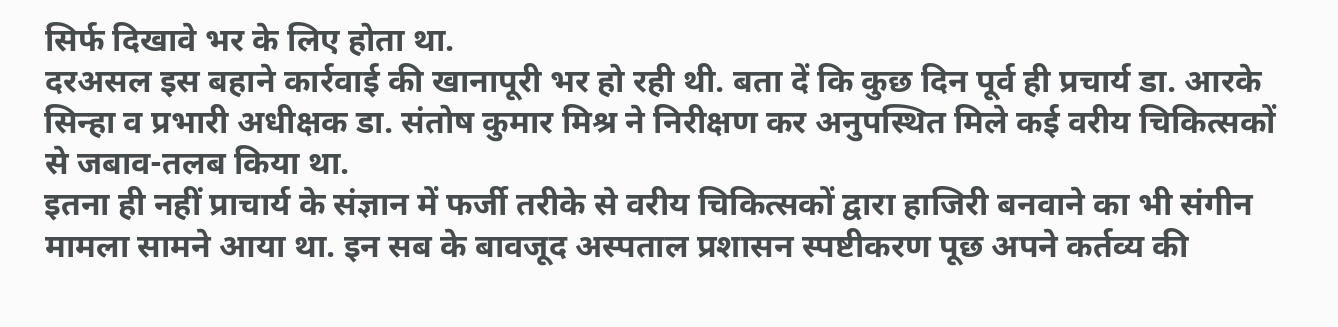सिर्फ दिखावे भर के लिए होता था.
दरअसल इस बहाने कार्रवाई की खानापूरी भर हो रही थी. बता दें कि कुछ दिन पूर्व ही प्रचार्य डा. आरके सिन्हा व प्रभारी अधीक्षक डा. संतोष कुमार मिश्र ने निरीक्षण कर अनुपस्थित मिले कई वरीय चिकित्सकों से जबाव-तलब किया था.
इतना ही नहीं प्राचार्य के संज्ञान में फर्जी तरीके से वरीय चिकित्सकों द्वारा हाजिरी बनवाने का भी संगीन मामला सामने आया था. इन सब के बावजूद अस्पताल प्रशासन स्पष्टीकरण पूछ अपने कर्तव्य की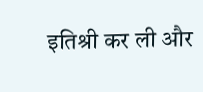इतिश्री कर ली और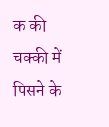क की चक्की में पिसने के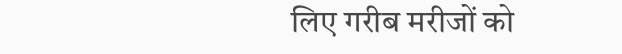लिए गरीब मरीजों को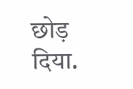छोड़ दिया.